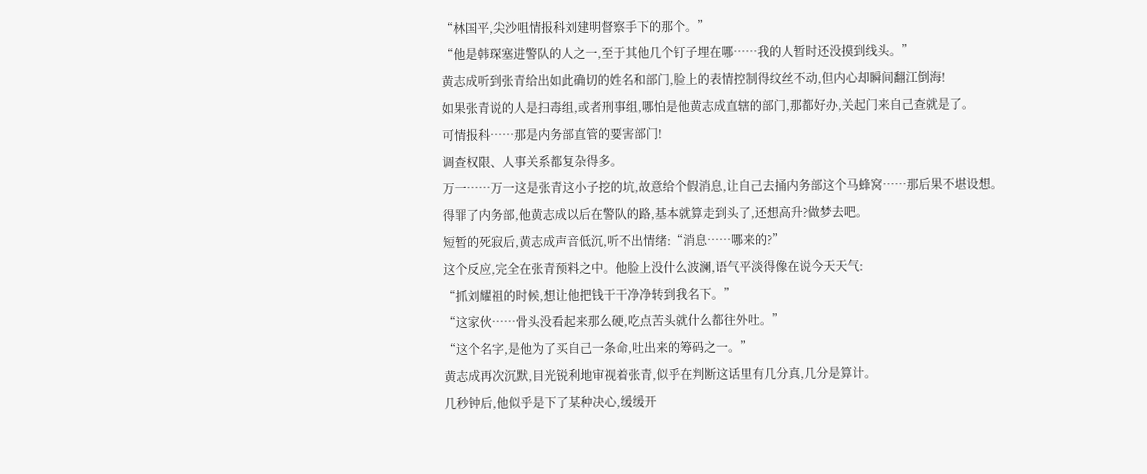“林国平,尖沙咀情报科刘建明督察手下的那个。”
“他是韩琛塞进警队的人之一,至于其他几个钉子埋在哪……我的人暂时还没摸到线头。”
黄志成听到张青给出如此确切的姓名和部门,脸上的表情控制得纹丝不动,但内心却瞬间翻江倒海!
如果张青说的人是扫毒组,或者刑事组,哪怕是他黄志成直辖的部门,那都好办,关起门来自己查就是了。
可情报科……那是内务部直管的要害部门!
调查权限、人事关系都复杂得多。
万一……万一这是张青这小子挖的坑,故意给个假消息,让自己去捅内务部这个马蜂窝……那后果不堪设想。
得罪了内务部,他黄志成以后在警队的路,基本就算走到头了,还想高升?做梦去吧。
短暂的死寂后,黄志成声音低沉,听不出情绪:“消息……哪来的?”
这个反应,完全在张青预料之中。他脸上没什么波澜,语气平淡得像在说今天天气:
“抓刘耀祖的时候,想让他把钱干干净净转到我名下。”
“这家伙……骨头没看起来那么硬,吃点苦头就什么都往外吐。”
“这个名字,是他为了买自己一条命,吐出来的筹码之一。”
黄志成再次沉默,目光锐利地审视着张青,似乎在判断这话里有几分真,几分是算计。
几秒钟后,他似乎是下了某种决心,缓缓开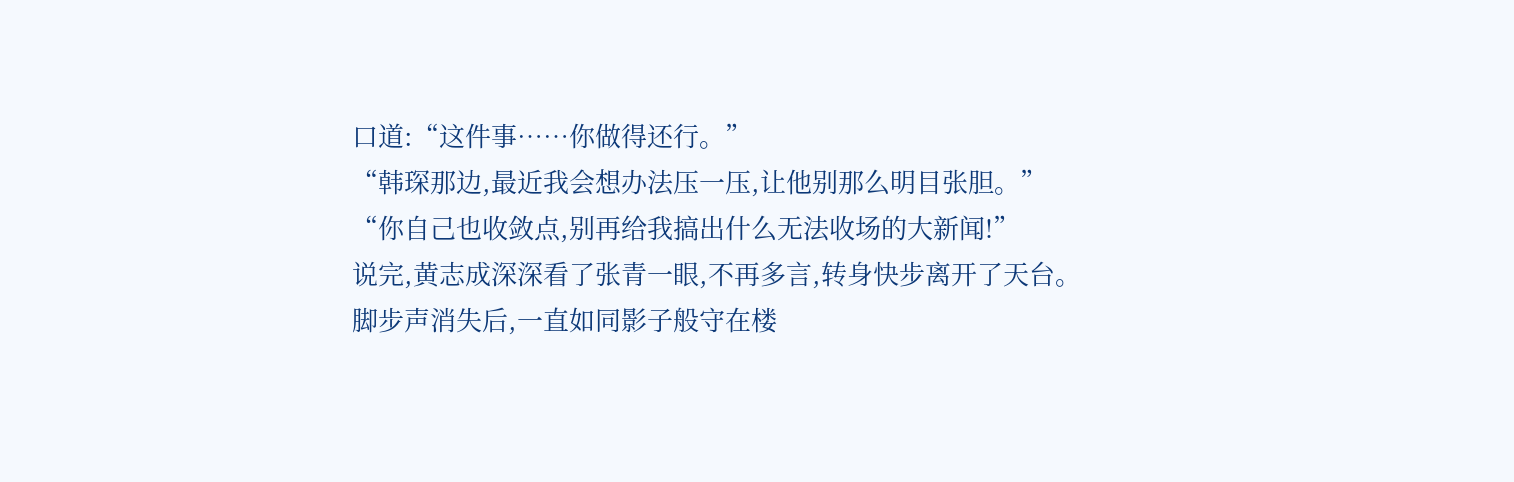口道:“这件事……你做得还行。”
“韩琛那边,最近我会想办法压一压,让他别那么明目张胆。”
“你自己也收敛点,别再给我搞出什么无法收场的大新闻!”
说完,黄志成深深看了张青一眼,不再多言,转身快步离开了天台。
脚步声消失后,一直如同影子般守在楼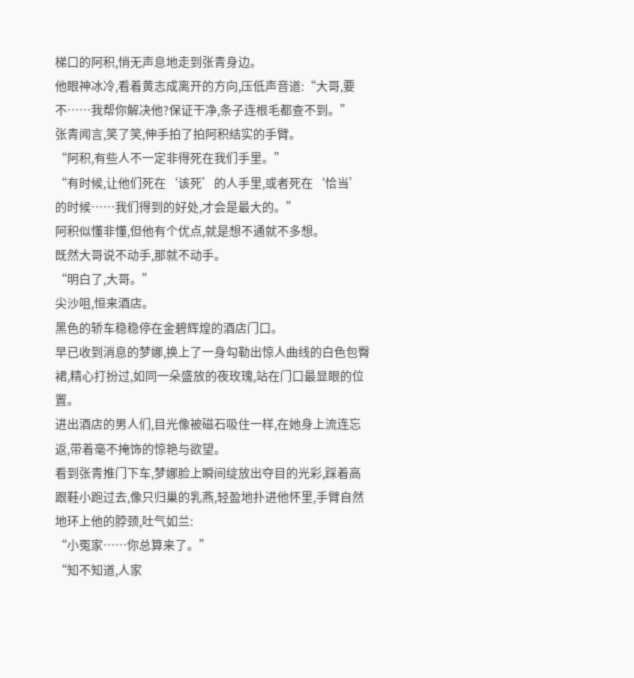梯口的阿积,悄无声息地走到张青身边。
他眼神冰冷,看着黄志成离开的方向,压低声音道:“大哥,要不……我帮你解决他?保证干净,条子连根毛都查不到。”
张青闻言,笑了笑,伸手拍了拍阿积结实的手臂。
“阿积,有些人不一定非得死在我们手里。”
“有时候,让他们死在‘该死’的人手里,或者死在‘恰当’的时候……我们得到的好处,才会是最大的。”
阿积似懂非懂,但他有个优点,就是想不通就不多想。
既然大哥说不动手,那就不动手。
“明白了,大哥。”
尖沙咀,恒来酒店。
黑色的轿车稳稳停在金碧辉煌的酒店门口。
早已收到消息的梦娜,换上了一身勾勒出惊人曲线的白色包臀裙,精心打扮过,如同一朵盛放的夜玫瑰,站在门口最显眼的位置。
进出酒店的男人们,目光像被磁石吸住一样,在她身上流连忘返,带着毫不掩饰的惊艳与欲望。
看到张青推门下车,梦娜脸上瞬间绽放出夺目的光彩,踩着高跟鞋小跑过去,像只归巢的乳燕,轻盈地扑进他怀里,手臂自然地环上他的脖颈,吐气如兰:
“小冤家……你总算来了。”
“知不知道,人家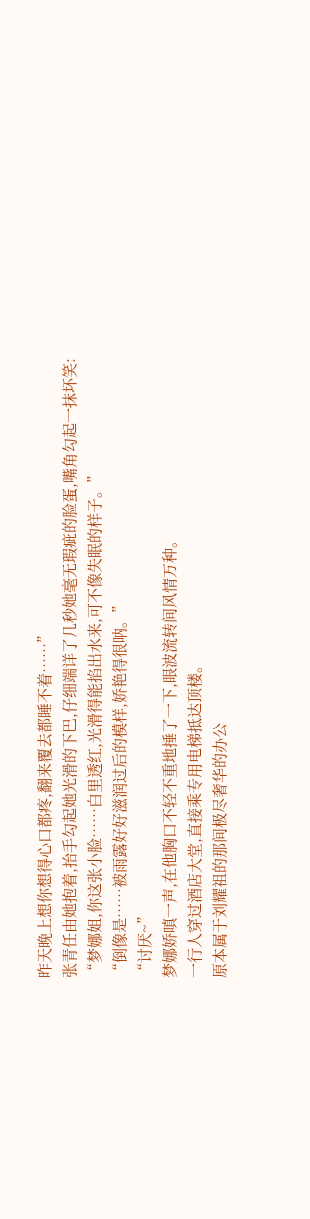昨天晚上想你想得心口都疼,翻来覆去都睡不着……”
张青任由她抱着,抬手勾起她光滑的下巴,仔细端详了几秒她毫无瑕疵的脸蛋,嘴角勾起一抹坏笑:
“梦娜姐,你这张小脸……白里透红,光滑得能掐出水来,可不像失眠的样子。”
“倒像是……被雨露好好滋润过后的模样,娇艳得很呐。”
“讨厌~”
梦娜娇嗔一声,在他胸口不轻不重地捶了一下,眼波流转间风情万种。
一行人穿过酒店大堂,直接乘专用电梯抵达顶楼。
原本属于刘耀祖的那间极尽奢华的办公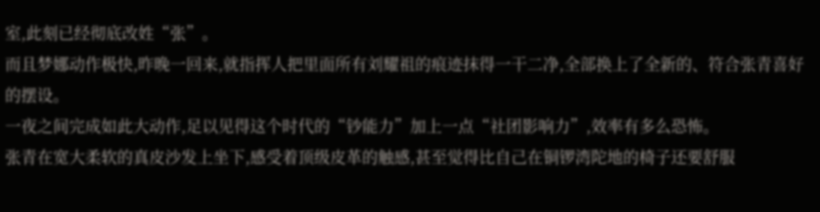室,此刻已经彻底改姓“张”。
而且梦娜动作极快,昨晚一回来,就指挥人把里面所有刘耀祖的痕迹抹得一干二净,全部换上了全新的、符合张青喜好的摆设。
一夜之间完成如此大动作,足以见得这个时代的“钞能力”加上一点“社团影响力”,效率有多么恐怖。
张青在宽大柔软的真皮沙发上坐下,感受着顶级皮革的触感,甚至觉得比自己在铜锣湾陀地的椅子还要舒服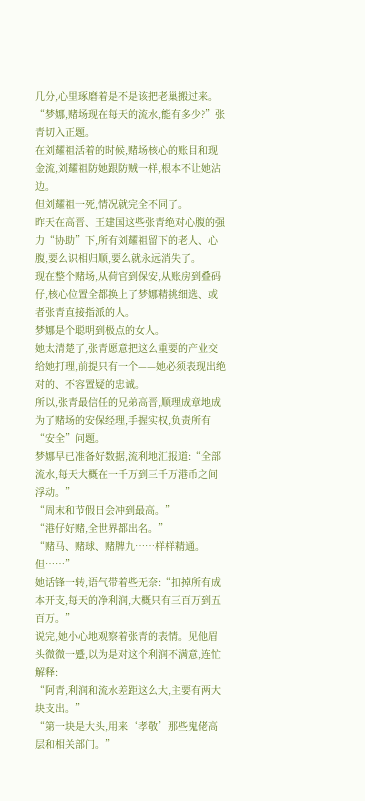几分,心里琢磨着是不是该把老巢搬过来。
“梦娜,赌场现在每天的流水,能有多少?”张青切入正题。
在刘耀祖活着的时候,赌场核心的账目和现金流,刘耀祖防她跟防贼一样,根本不让她沾边。
但刘耀祖一死,情况就完全不同了。
昨天在高晋、王建国这些张青绝对心腹的强力“协助”下,所有刘耀祖留下的老人、心腹,要么识相归顺,要么就永远消失了。
现在整个赌场,从荷官到保安,从账房到叠码仔,核心位置全都换上了梦娜精挑细选、或者张青直接指派的人。
梦娜是个聪明到极点的女人。
她太清楚了,张青愿意把这么重要的产业交给她打理,前提只有一个——她必须表现出绝对的、不容置疑的忠诚。
所以,张青最信任的兄弟高晋,顺理成章地成为了赌场的安保经理,手握实权,负责所有“安全”问题。
梦娜早已准备好数据,流利地汇报道:“全部流水,每天大概在一千万到三千万港币之间浮动。”
“周末和节假日会冲到最高。”
“港仔好赌,全世界都出名。”
“赌马、赌球、赌牌九……样样精通。但……”
她话锋一转,语气带着些无奈:“扣掉所有成本开支,每天的净利润,大概只有三百万到五百万。”
说完,她小心地观察着张青的表情。见他眉头微微一蹙,以为是对这个利润不满意,连忙解释:
“阿青,利润和流水差距这么大,主要有两大块支出。”
“第一块是大头,用来‘孝敬’那些鬼佬高层和相关部门。”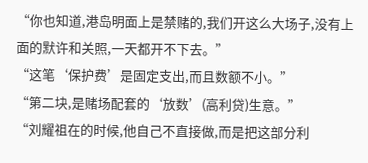“你也知道,港岛明面上是禁赌的,我们开这么大场子,没有上面的默许和关照,一天都开不下去。”
“这笔‘保护费’是固定支出,而且数额不小。”
“第二块,是赌场配套的‘放数’(高利贷)生意。”
“刘耀祖在的时候,他自己不直接做,而是把这部分利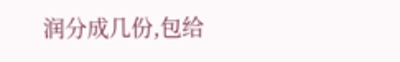润分成几份,包给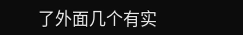了外面几个有实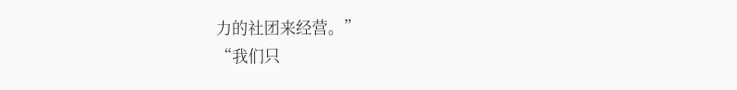力的社团来经营。”
“我们只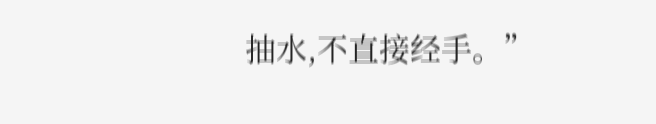抽水,不直接经手。”